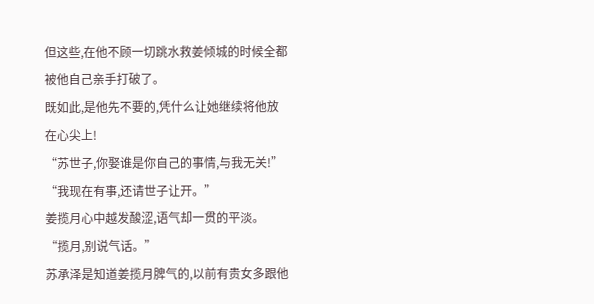但这些,在他不顾一切跳水救姜倾城的时候全都被他自己亲手打破了。
既如此,是他先不要的,凭什么让她继续将他放在心尖上!
“苏世子,你娶谁是你自己的事情,与我无关!”
“我现在有事,还请世子让开。”
姜揽月心中越发酸涩,语气却一贯的平淡。
“揽月,别说气话。”
苏承泽是知道姜揽月脾气的,以前有贵女多跟他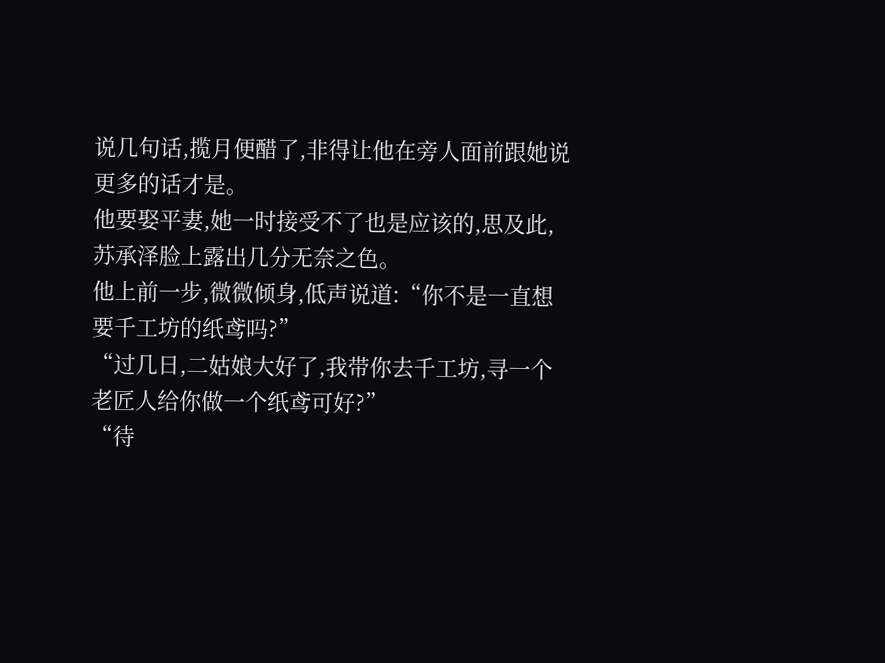说几句话,揽月便醋了,非得让他在旁人面前跟她说更多的话才是。
他要娶平妻,她一时接受不了也是应该的,思及此,苏承泽脸上露出几分无奈之色。
他上前一步,微微倾身,低声说道:“你不是一直想要千工坊的纸鸢吗?”
“过几日,二姑娘大好了,我带你去千工坊,寻一个老匠人给你做一个纸鸢可好?”
“待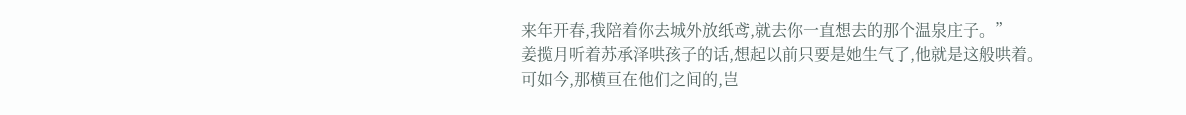来年开春,我陪着你去城外放纸鸢,就去你一直想去的那个温泉庄子。”
姜揽月听着苏承泽哄孩子的话,想起以前只要是她生气了,他就是这般哄着。
可如今,那横亘在他们之间的,岂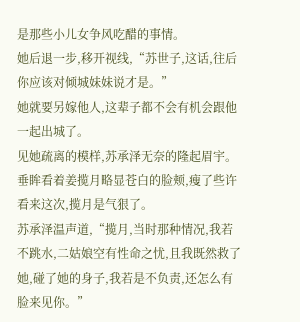是那些小儿女争风吃醋的事情。
她后退一步,移开视线,“苏世子,这话,往后你应该对倾城妹妹说才是。”
她就要另嫁他人,这辈子都不会有机会跟他一起出城了。
见她疏离的模样,苏承泽无奈的隆起眉宇。
垂眸看着姜揽月略显苍白的脸颊,瘦了些许
看来这次,揽月是气狠了。
苏承泽温声道,“揽月,当时那种情况,我若不跳水,二姑娘空有性命之忧,且我既然救了她,碰了她的身子,我若是不负责,还怎么有脸来见你。”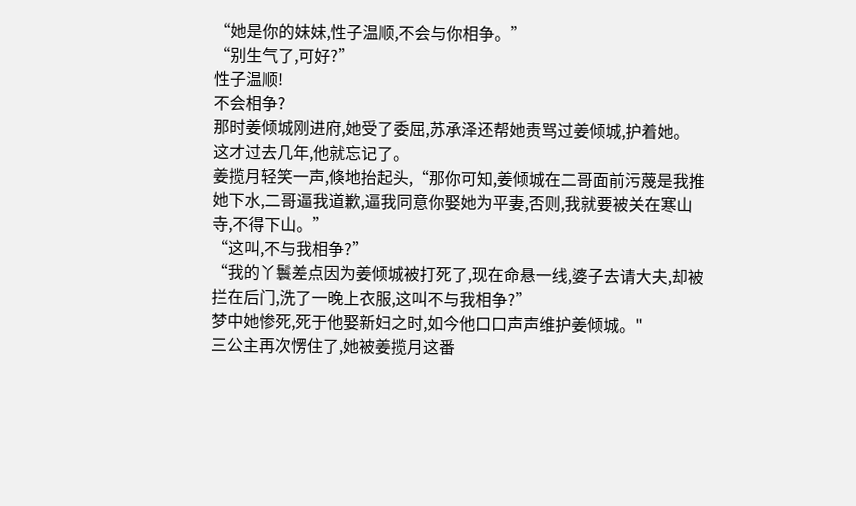“她是你的妹妹,性子温顺,不会与你相争。”
“别生气了,可好?”
性子温顺!
不会相争?
那时姜倾城刚进府,她受了委屈,苏承泽还帮她责骂过姜倾城,护着她。
这才过去几年,他就忘记了。
姜揽月轻笑一声,倏地抬起头,“那你可知,姜倾城在二哥面前污蔑是我推她下水,二哥逼我道歉,逼我同意你娶她为平妻,否则,我就要被关在寒山寺,不得下山。”
“这叫,不与我相争?”
“我的丫鬟差点因为姜倾城被打死了,现在命悬一线,婆子去请大夫,却被拦在后门,洗了一晚上衣服,这叫不与我相争?”
梦中她惨死,死于他娶新妇之时,如今他口口声声维护姜倾城。"
三公主再次愣住了,她被姜揽月这番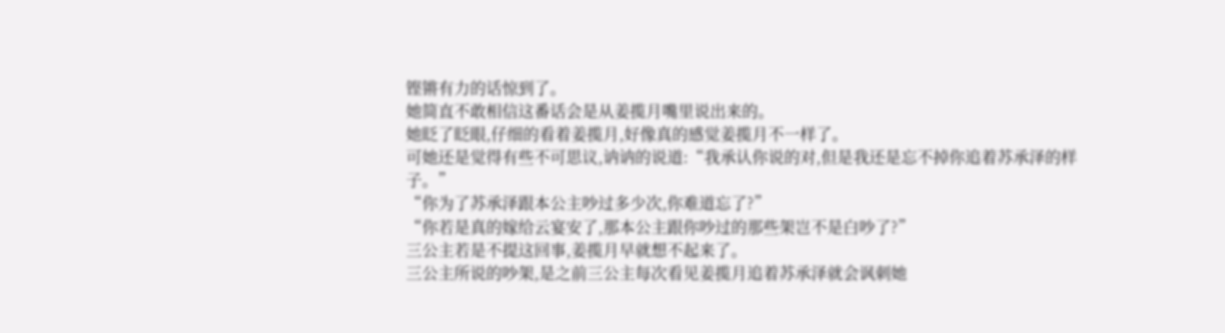铿锵有力的话惊到了。
她简直不敢相信这番话会是从姜揽月嘴里说出来的。
她眨了眨眼,仔细的看着姜揽月,好像真的感觉姜揽月不一样了。
可她还是觉得有些不可思议,讷讷的说道:“我承认你说的对,但是我还是忘不掉你追着苏承泽的样子。”
“你为了苏承泽跟本公主吵过多少次,你难道忘了?”
“你若是真的嫁给云宴安了,那本公主跟你吵过的那些架岂不是白吵了?”
三公主若是不提这回事,姜揽月早就想不起来了。
三公主所说的吵架,是之前三公主每次看见姜揽月追着苏承泽就会讽刺她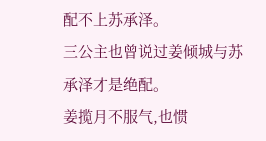配不上苏承泽。
三公主也曾说过姜倾城与苏承泽才是绝配。
姜揽月不服气,也惯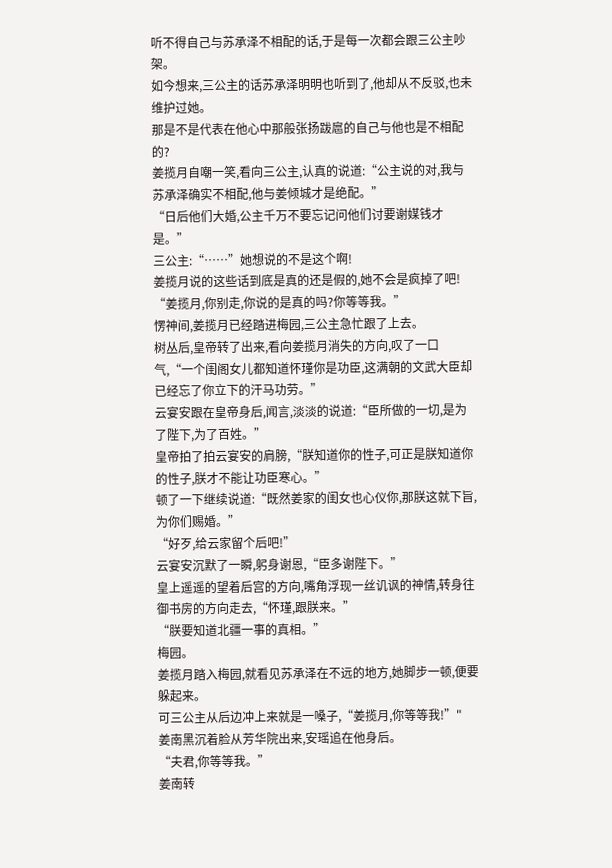听不得自己与苏承泽不相配的话,于是每一次都会跟三公主吵架。
如今想来,三公主的话苏承泽明明也听到了,他却从不反驳,也未维护过她。
那是不是代表在他心中那般张扬跋扈的自己与他也是不相配的?
姜揽月自嘲一笑,看向三公主,认真的说道:“公主说的对,我与苏承泽确实不相配,他与姜倾城才是绝配。”
“日后他们大婚,公主千万不要忘记问他们讨要谢媒钱才是。”
三公主:“……”她想说的不是这个啊!
姜揽月说的这些话到底是真的还是假的,她不会是疯掉了吧!
“姜揽月,你别走,你说的是真的吗?你等等我。”
愣神间,姜揽月已经踏进梅园,三公主急忙跟了上去。
树丛后,皇帝转了出来,看向姜揽月消失的方向,叹了一口气,“一个闺阁女儿都知道怀瑾你是功臣,这满朝的文武大臣却已经忘了你立下的汗马功劳。”
云宴安跟在皇帝身后,闻言,淡淡的说道:“臣所做的一切,是为了陛下,为了百姓。”
皇帝拍了拍云宴安的肩膀,“朕知道你的性子,可正是朕知道你的性子,朕才不能让功臣寒心。”
顿了一下继续说道:“既然姜家的闺女也心仪你,那朕这就下旨,为你们赐婚。”
“好歹,给云家留个后吧!”
云宴安沉默了一瞬,躬身谢恩,“臣多谢陛下。”
皇上遥遥的望着后宫的方向,嘴角浮现一丝讥讽的神情,转身往御书房的方向走去,“怀瑾,跟朕来。”
“朕要知道北疆一事的真相。”
梅园。
姜揽月踏入梅园,就看见苏承泽在不远的地方,她脚步一顿,便要躲起来。
可三公主从后边冲上来就是一嗓子,“姜揽月,你等等我!”"
姜南黑沉着脸从芳华院出来,安瑶追在他身后。
“夫君,你等等我。”
姜南转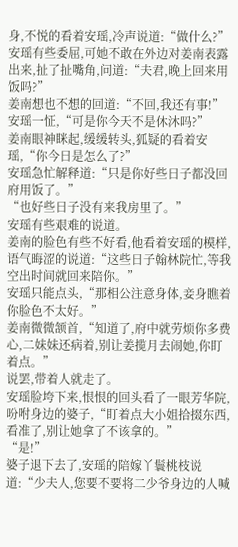身,不悦的看着安瑶,冷声说道:“做什么?”
安瑶有些委屈,可她不敢在外边对姜南表露出来,扯了扯嘴角,问道:“夫君,晚上回来用饭吗?”
姜南想也不想的回道:“不回,我还有事!”
安瑶一怔,“可是你今天不是休沐吗?”
姜南眼神眯起,缓缓转头,狐疑的看着安瑶,“你今日是怎么了?”
安瑶急忙解释道:“只是你好些日子都没回府用饭了。”
“也好些日子没有来我房里了。”
安瑶有些艰难的说道。
姜南的脸色有些不好看,他看着安瑶的模样,语气晦涩的说道:“这些日子翰林院忙,等我空出时间就回来陪你。”
安瑶只能点头,“那相公注意身体,妾身瞧着你脸色不太好。”
姜南微微颔首,“知道了,府中就劳烦你多费心,二妹妹还病着,别让姜揽月去闹她,你盯着点。”
说罢,带着人就走了。
安瑶脸垮下来,恨恨的回头看了一眼芳华院,吩咐身边的婆子,“盯着点大小姐拾掇东西,看准了,别让她拿了不该拿的。”
“是!”
婆子退下去了,安瑶的陪嫁丫鬟桃枝说道:“少夫人,您要不要将二少爷身边的人喊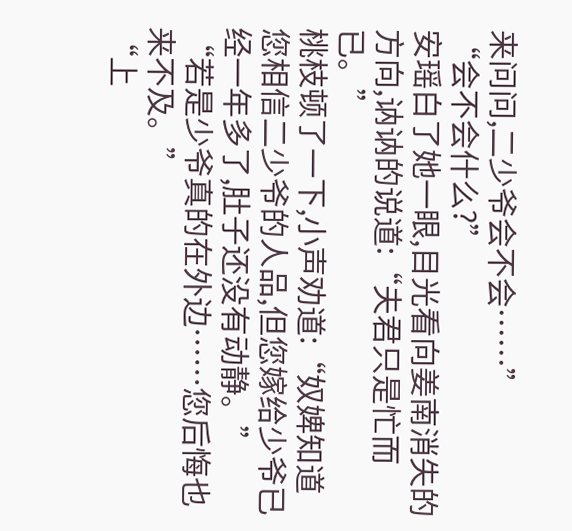来问问,二少爷会不会……”
“会不会什么?”
安瑶白了她一眼,目光看向姜南消失的方向,讷讷的说道:“夫君只是忙而已。”
桃枝顿了一下,小声劝道:“奴婢知道您相信二少爷的人品,但您嫁给少爷已经一年多了,肚子还没有动静。”
“若是少爷真的在外边……您后悔也来不及。”
“上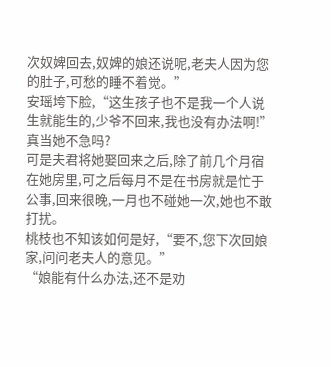次奴婢回去,奴婢的娘还说呢,老夫人因为您的肚子,可愁的睡不着觉。”
安瑶垮下脸,“这生孩子也不是我一个人说生就能生的,少爷不回来,我也没有办法啊!”
真当她不急吗?
可是夫君将她娶回来之后,除了前几个月宿在她房里,可之后每月不是在书房就是忙于公事,回来很晚,一月也不碰她一次,她也不敢打扰。
桃枝也不知该如何是好,“要不,您下次回娘家,问问老夫人的意见。”
“娘能有什么办法,还不是劝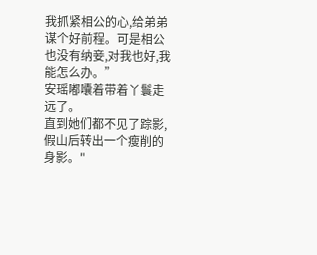我抓紧相公的心,给弟弟谋个好前程。可是相公也没有纳妾,对我也好,我能怎么办。”
安瑶嘟囔着带着丫鬟走远了。
直到她们都不见了踪影,假山后转出一个瘦削的身影。"